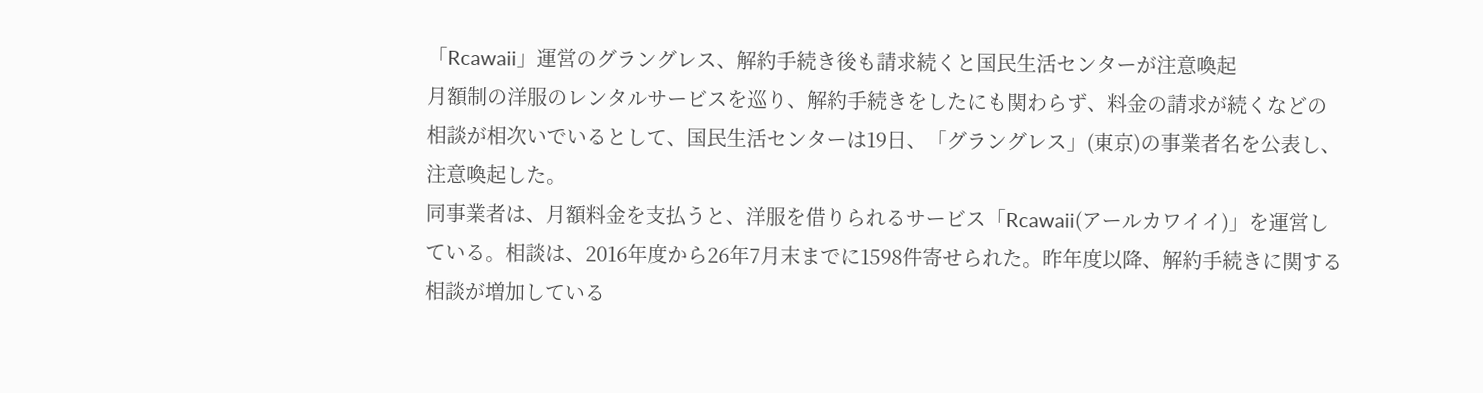「Rcawaii」運営のグラングレス、解約手続き後も請求続くと国民生活センターが注意喚起
月額制の洋服のレンタルサービスを巡り、解約手続きをしたにも関わらず、料金の請求が続くなどの相談が相次いでいるとして、国民生活センターは19日、「グラングレス」(東京)の事業者名を公表し、注意喚起した。
同事業者は、月額料金を支払うと、洋服を借りられるサービス「Rcawaii(アールカワイイ)」を運営している。相談は、2016年度から26年7月末までに1598件寄せられた。昨年度以降、解約手続きに関する相談が増加している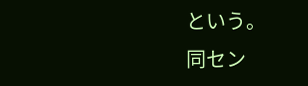という。
同セン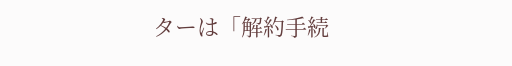ターは「解約手続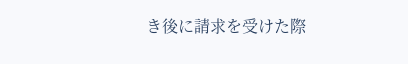き後に請求を受けた際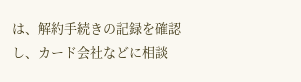は、解約手続きの記録を確認し、カード会社などに相談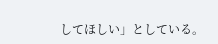してほしい」としている。